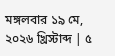মঙ্গলবার ১৯ মে, ২০২৬ খ্রিস্টাব্দ | ৫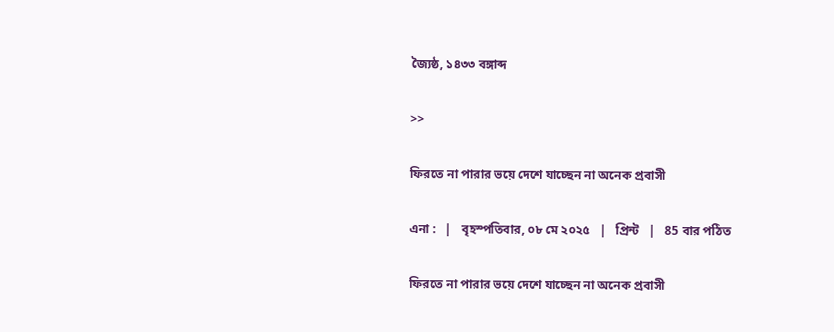জ্যৈষ্ঠ, ১৪৩৩ বঙ্গাব্দ

>>

ফিরতে না পারার ভয়ে দেশে যাচ্ছেন না অনেক প্রবাসী

এনা :   |   বৃহস্পতিবার, ০৮ মে ২০২৫   |   প্রিন্ট   |   85 বার পঠিত

ফিরতে না পারার ভয়ে দেশে যাচ্ছেন না অনেক প্রবাসী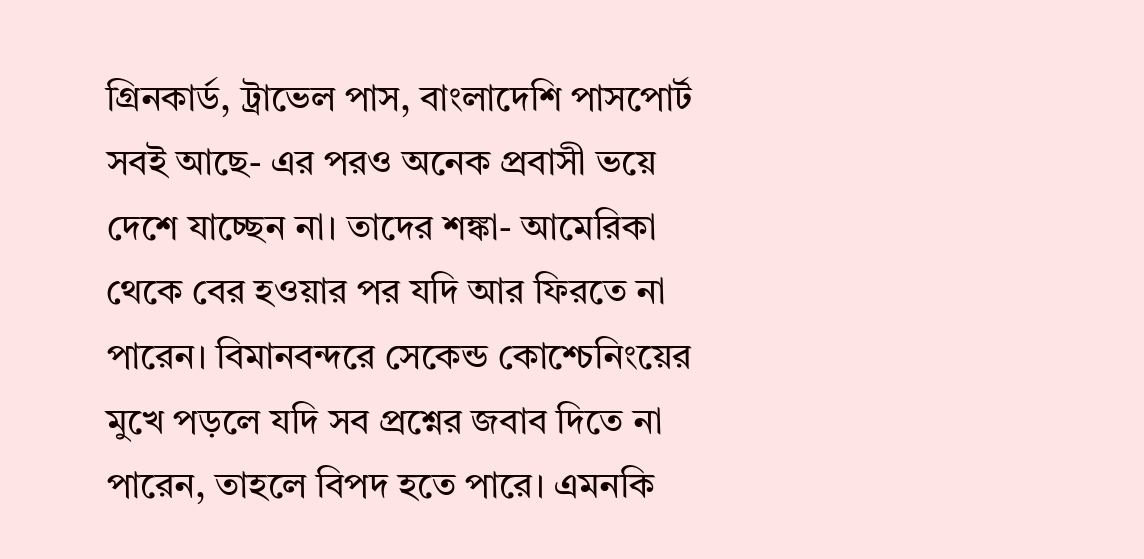গ্রিনকার্ড, ট্রাভেল পাস, বাংলাদেশি পাসপোর্ট সবই আছে- এর পরও অনেক প্রবাসী ভয়ে দেশে যাচ্ছেন না। তাদের শঙ্কা- আমেরিকা থেকে বের হওয়ার পর যদি আর ফিরতে না পারেন। বিমানবন্দরে সেকেন্ড কোশ্চেনিংয়ের মুখে পড়লে যদি সব প্রশ্নের জবাব দিতে না পারেন, তাহলে বিপদ হতে পারে। এমনকি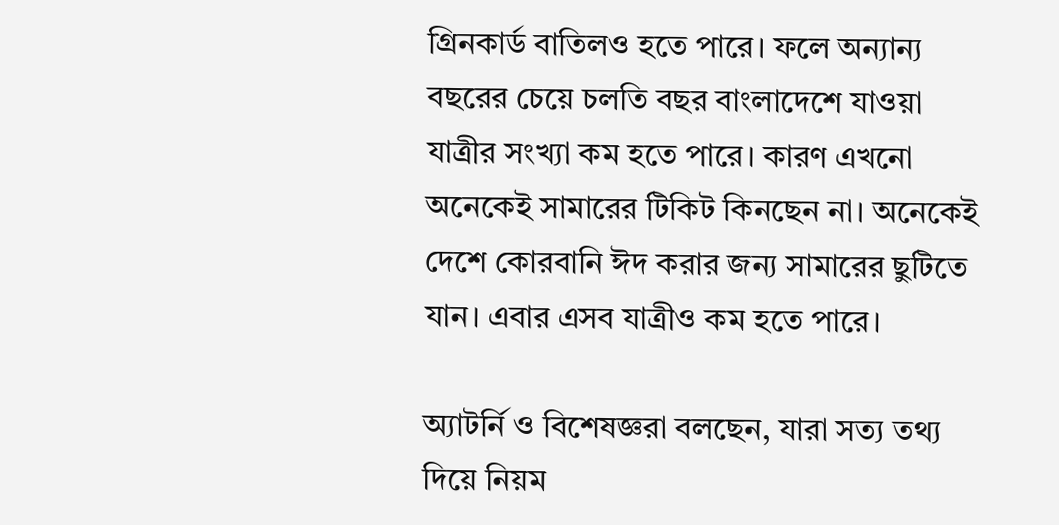গ্রিনকার্ড বাতিলও হতে পারে। ফলে অন্যান্য বছরের চেয়ে চলতি বছর বাংলাদেশে যাওয়া যাত্রীর সংখ্যা কম হতে পারে। কারণ এখনো অনেকেই সামারের টিকিট কিনছেন না। অনেকেই দেশে কোরবানি ঈদ করার জন্য সামারের ছুটিতে যান। এবার এসব যাত্রীও কম হতে পারে।

অ্যাটর্নি ও বিশেষজ্ঞরা বলছেন, যারা সত্য তথ্য দিয়ে নিয়ম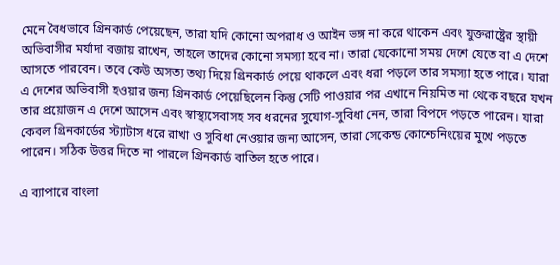মেনে বৈধভাবে গ্রিনকার্ড পেয়েছেন, তারা যদি কোনো অপরাধ ও আইন ভঙ্গ না করে থাকেন এবং যুক্তরাষ্ট্রের স্থায়ী অভিবাসীর মর্যাদা বজায় রাখেন, তাহলে তাদের কোনো সমস্যা হবে না। তারা যেকোনো সময় দেশে যেতে বা এ দেশে আসতে পারবেন। তবে কেউ অসত্য তথ্য দিয়ে গ্রিনকার্ড পেয়ে থাকলে এবং ধরা পড়লে তার সমস্যা হতে পারে। যারা এ দেশের অভিবাসী হওয়ার জন্য গ্রিনকার্ড পেয়েছিলেন কিন্তু সেটি পাওয়ার পর এখানে নিয়মিত না থেকে বছরে যখন তার প্রয়োজন এ দেশে আসেন এবং স্বাস্থ্যসেবাসহ সব ধরনের সুযোগ-সুবিধা নেন, তারা বিপদে পড়তে পারেন। যারা কেবল গ্রিনকার্ডের স্ট্যাটাস ধরে রাখা ও সুবিধা নেওয়ার জন্য আসেন, তারা সেকেন্ড কোশ্চেনিংয়ের মুখে পড়তে পারেন। সঠিক উত্তর দিতে না পারলে গ্রিনকার্ড বাতিল হতে পারে।

এ ব্যাপারে বাংলা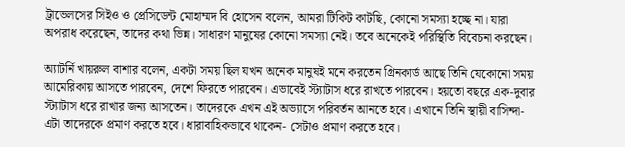ট্রাভেলসের সিইও ও প্রেসিডেন্ট মোহাম্মদ বি হোসেন বলেন, আমরা টিকিট কাটছি, কোনো সমস্যা হচ্ছে না। যারা অপরাধ করেছেন, তাদের কথা ভিন্ন। সাধারণ মানুষের কোনো সমস্যা নেই। তবে অনেকেই পরিস্থিতি বিবেচনা করছেন।

অ্যাটর্নি খায়রুল বাশার বলেন, একটা সময় ছিল যখন অনেক মানুষই মনে করতেন গ্রিনকার্ড আছে তিনি যেকোনো সময় আমেরিকায় আসতে পারবেন, দেশে ফিরতে পারবেন। এভাবেই স্ট্যাটাস ধরে রাখতে পারবেন। হয়তো বছরে এক-দুবার স্ট্যাটাস ধরে রাখার জন্য আসতেন। তাদেরকে এখন এই অভ্যাসে পরিবর্তন আনতে হবে। এখানে তিনি স্থায়ী বাসিন্দা- এটা তাদেরকে প্রমাণ করতে হবে। ধারাবাহিকভাবে থাকেন- সেটাও প্রমাণ করতে হবে।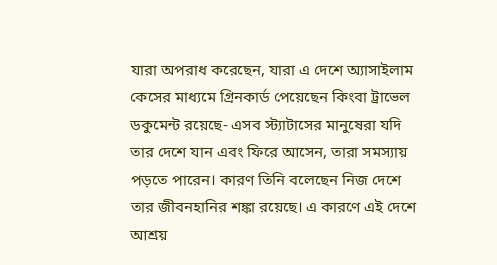যারা অপরাধ করেছেন, যারা এ দেশে অ্যাসাইলাম কেসের মাধ্যমে গ্রিনকার্ড পেয়েছেন কিংবা ট্রাভেল ডকুমেন্ট রয়েছে- এসব স্ট্যাটাসের মানুষেরা যদি তার দেশে যান এবং ফিরে আসেন, তারা সমস্যায় পড়তে পারেন। কারণ তিনি বলেছেন নিজ দেশে তার জীবনহানির শঙ্কা রয়েছে। এ কারণে এই দেশে আশ্রয়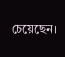চেয়েছেন।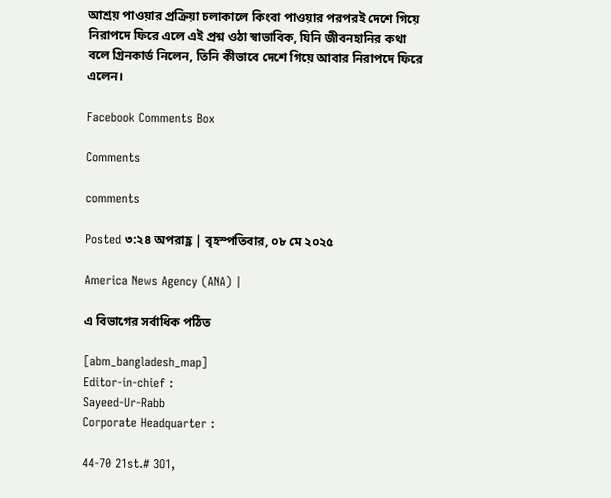আশ্রয় পাওয়ার প্রক্রিয়া চলাকালে কিংবা পাওয়ার পরপরই দেশে গিয়ে নিরাপদে ফিরে এলে এই প্রশ্ন ওঠা স্বাভাবিক, যিনি জীবনহানির কথা বলে গ্রিনকার্ড নিলেন, তিনি কীভাবে দেশে গিয়ে আবার নিরাপদে ফিরে এলেন।

Facebook Comments Box

Comments

comments

Posted ৩:২৪ অপরাহ্ণ | বৃহস্পতিবার, ০৮ মে ২০২৫

America News Agency (ANA) |

এ বিভাগের সর্বাধিক পঠিত

[abm_bangladesh_map]
Editor-in-chief :
Sayeed-Ur-Rabb
Corporate Headquarter :

44-70 21st.# 3O1,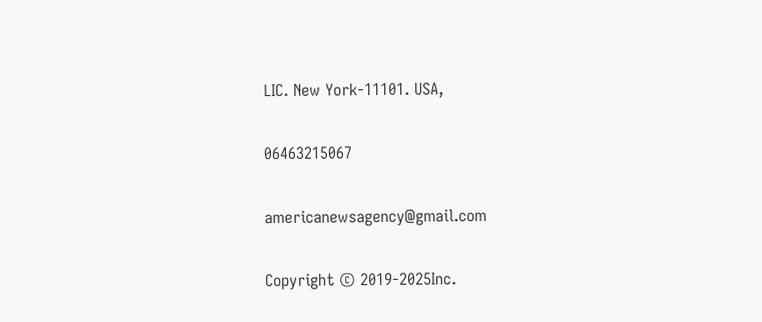LIC. New York-11101. USA,

06463215067

americanewsagency@gmail.com

Copyright © 2019-2025Inc.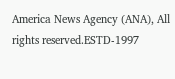America News Agency (ANA), All rights reserved.ESTD-1997